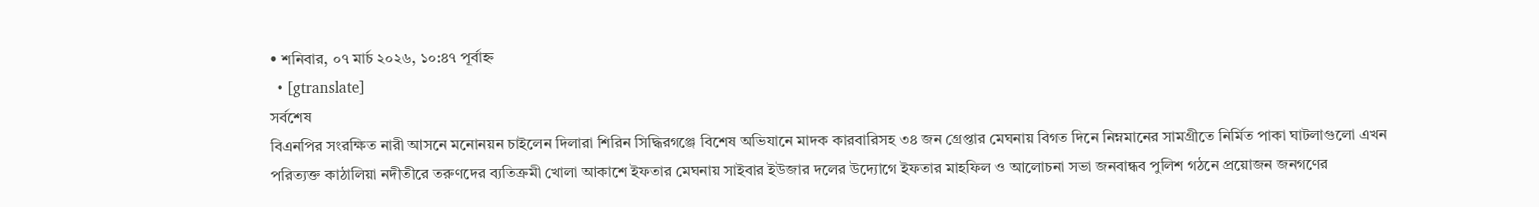• শনিবার, ০৭ মার্চ ২০২৬, ১০:৪৭ পূর্বাহ্ন
  • [gtranslate]
সর্বশেষ
বিএনপির সংরক্ষিত নারী আসনে মনোনয়ন চাইলেন দিলারা শিরিন সিদ্ধিরগঞ্জে বিশেষ অভিযানে মাদক কারবারিসহ ৩৪ জন গ্রেপ্তার মেঘনায় বিগত দিনে নিম্নমানের সামগ্রীতে নির্মিত পাকা ঘাটলাগুলো এখন পরিত্যক্ত কাঠালিয়া নদীতীরে তরুণদের ব্যতিক্রমী খোলা আকাশে ইফতার মেঘনায় সাইবার ইউজার দলের উদ্যোগে ইফতার মাহফিল ও আলোচনা সভা জনবান্ধব পুলিশ গঠনে প্রয়োজন জনগণের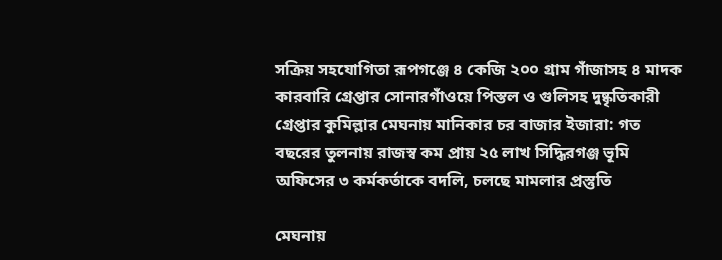সক্রিয় সহযোগিতা রূপগঞ্জে ৪ কেজি ২০০ গ্রাম গাঁজাসহ ৪ মাদক কারবারি গ্রেপ্তার সোনারগাঁওয়ে পিস্তল ও গুলিসহ দুষ্কৃতিকারী গ্রেপ্তার কুমিল্লার মেঘনায় মানিকার চর বাজার ইজারা: গত বছরের তুলনায় রাজস্ব কম প্রায় ২৫ লাখ সিদ্ধিরগঞ্জ ভূমি অফিসের ৩ কর্মকর্তাকে বদলি, চলছে মামলার প্রস্তুতি

মেঘনায়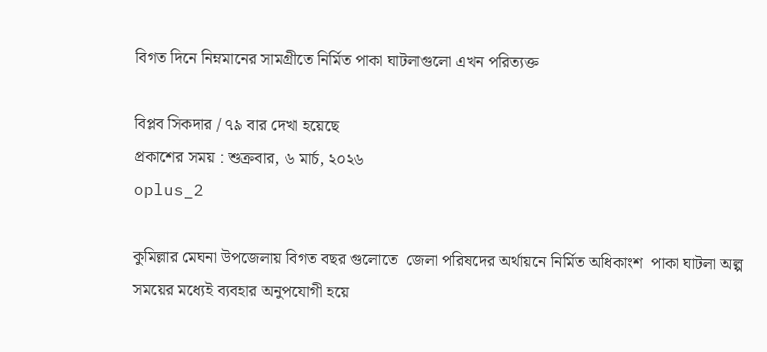বিগত দিনে নিম্নমানের সামগ্রীতে নির্মিত পাকা ঘাটলাগুলো এখন পরিত্যক্ত

বিপ্লব সিকদার / ৭৯ বার দেখা হয়েছে
প্রকাশের সময় : শুক্রবার, ৬ মার্চ, ২০২৬
oplus_2

কুমিল্লার মেঘনা উপজেলায় বিগত বছর গুলোতে  জেলা পরিষদের অর্থায়নে নির্মিত অধিকাংশ  পাকা ঘাটলা অল্প সময়ের মধ্যেই ব্যবহার অনুপযোগী হয়ে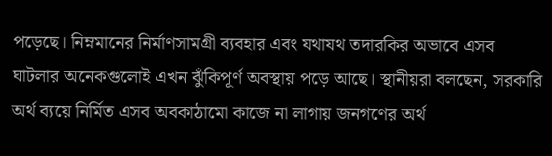পড়েছে। নিম্নমানের নির্মাণসামগ্রী ব্যবহার এবং যথাযথ তদারকির অভাবে এসব ঘাটলার অনেকগুলোই এখন ঝুঁকিপূর্ণ অবস্থায় পড়ে আছে। স্থানীয়রা বলছেন, সরকারি অর্থ ব্যয়ে নির্মিত এসব অবকাঠামো কাজে না লাগায় জনগণের অর্থ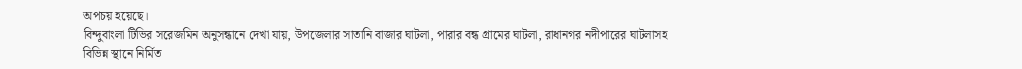অপচয় হয়েছে।
বিন্দুবাংলা টিভির সরেজমিন অনুসন্ধানে দেখা যায়, উপজেলার সাতানি বাজার ঘাটলা, পারার বন্ধ গ্রামের ঘাটলা, রাধানগর নদীপারের ঘাটলাসহ বিভিন্ন স্থানে নির্মিত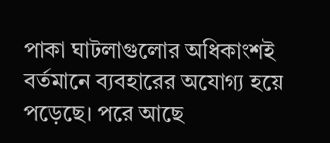পাকা ঘাটলাগুলোর অধিকাংশই বর্তমানে ব্যবহারের অযোগ্য হয়ে পড়েছে। পরে আছে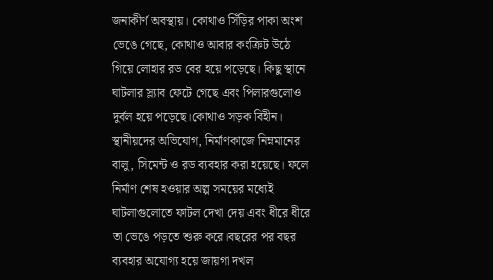জনাকীর্ণ অবস্থায়। কোথাও সিঁড়ির পাকা অংশ ভেঙে গেছে, কোথাও আবার কংক্রিট উঠে গিয়ে লোহার রড বের হয়ে পড়েছে। কিছু স্থানে ঘাটলার স্ল্যাব ফেটে গেছে এবং পিলারগুলোও দুর্বল হয়ে পড়েছে।কোথাও সড়ক বিহীন।
স্থানীয়দের অভিযোগ, নির্মাণকাজে নিম্নমানের বালু, সিমেন্ট ও রড ব্যবহার করা হয়েছে। ফলে নির্মাণ শেষ হওয়ার অল্প সময়ের মধ্যেই ঘাটলাগুলোতে ফাটল দেখা দেয় এবং ধীরে ধীরে তা ভেঙে পড়তে শুরু করে।বছরের পর বছর ব্যবহার অযোগ্য হয়ে জায়গা দখল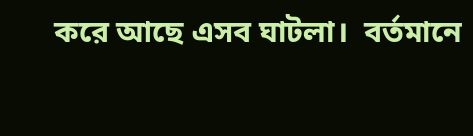করে আছে এসব ঘাটলা।  বর্তমানে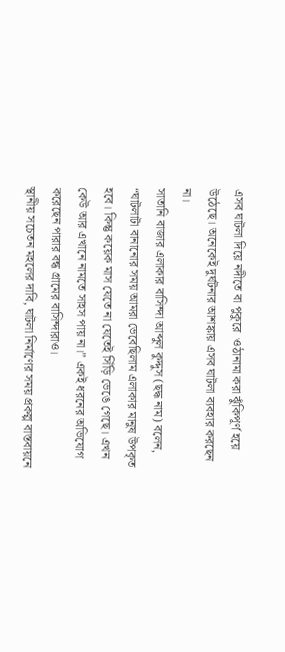এসব ঘাটলা দিয়ে নদীতে বা পুকুরে  ওঠানামা করা ঝুঁকিপূর্ণ হয়ে উঠেছে। অনেকেই দুর্ঘটনার আশঙ্কায় এসব ঘাটলা ব্যবহার করছেন না।
সাতানি বাজার এলাকার বাসিন্দা আব্দুল কুদ্দুস (ছদ্ধ নাম) বলেন, “ঘাটলাটা বানানোর সময় আমরা ভেবেছিলাম এলাকার মানুষ উপকৃত হবে। কিন্তু কয়েক মাস যেতে না যেতেই সিঁড়ি ভেঙে গেছে। এখন কেউ আর এখানে নামতে সাহস পায় না।” একই ধরনের অভিযোগ করেছেন পারার বন্ধ গ্রামের বাসিন্দারাও।
স্থানীয় সচেতন মহলের দাবি, ঘাটলা নির্মাণের সময় প্রকল্প বাস্তবায়নে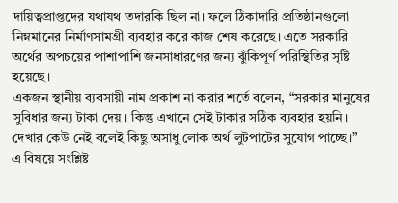দায়িত্বপ্রাপ্তদের যথাযথ তদারকি ছিল না। ফলে ঠিকাদারি প্রতিষ্ঠানগুলো নিম্নমানের নির্মাণসামগ্রী ব্যবহার করে কাজ শেষ করেছে। এতে সরকারি অর্থের অপচয়ের পাশাপাশি জনসাধারণের জন্য ঝুঁকিপূর্ণ পরিস্থিতির সৃষ্টি হয়েছে।
একজন স্থানীয় ব্যবসায়ী নাম প্রকাশ না করার শর্তে বলেন, “সরকার মানুষের সুবিধার জন্য টাকা দেয়। কিন্তু এখানে সেই টাকার সঠিক ব্যবহার হয়নি। দেখার কেউ নেই বলেই কিছু অসাধু লোক অর্থ লুটপাটের সুযোগ পাচ্ছে।”
এ বিষয়ে সংশ্লিষ্ট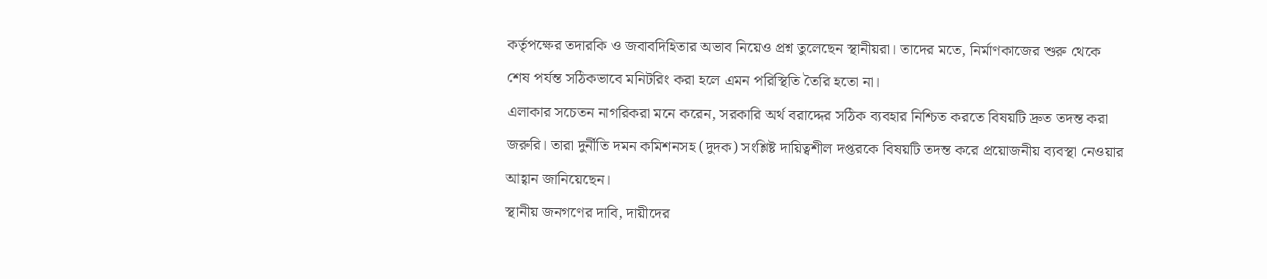কর্তৃপক্ষের তদারকি ও জবাবদিহিতার অভাব নিয়েও প্রশ্ন তুলেছেন স্থানীয়রা। তাদের মতে, নির্মাণকাজের শুরু থেকে শেষ পর্যন্ত সঠিকভাবে মনিটরিং করা হলে এমন পরিস্থিতি তৈরি হতো না।
এলাকার সচেতন নাগরিকরা মনে করেন, সরকারি অর্থ বরাদ্দের সঠিক ব্যবহার নিশ্চিত করতে বিষয়টি দ্রুত তদন্ত করা জরুরি। তারা দুর্নীতি দমন কমিশনসহ (দুদক) সংশ্লিষ্ট দায়িত্বশীল দপ্তরকে বিষয়টি তদন্ত করে প্রয়োজনীয় ব্যবস্থা নেওয়ার আহ্বান জানিয়েছেন।
স্থানীয় জনগণের দাবি, দায়ীদের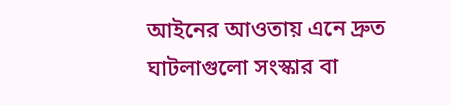আইনের আওতায় এনে দ্রুত ঘাটলাগুলো সংস্কার বা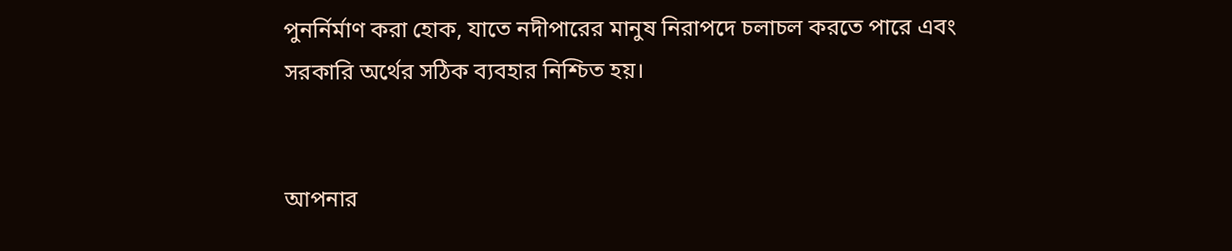পুনর্নির্মাণ করা হোক, যাতে নদীপারের মানুষ নিরাপদে চলাচল করতে পারে এবং সরকারি অর্থের সঠিক ব্যবহার নিশ্চিত হয়।


আপনার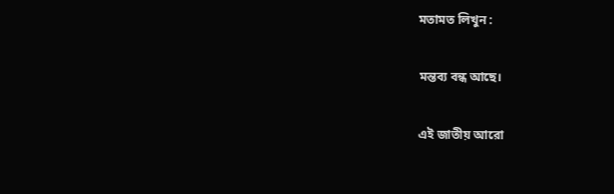মতামত লিখুন :

মন্তব্য বন্ধ আছে।

এই জাতীয় আরো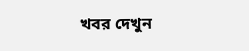খবর দেখুন